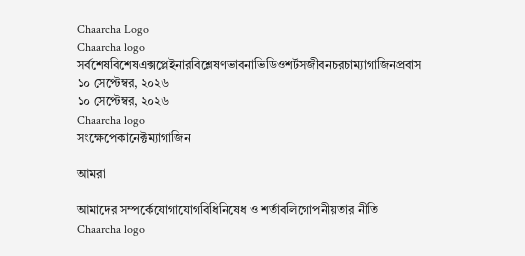Chaarcha Logo
Chaarcha logo
সর্বশেষবিশেষএক্সপ্লেইনারবিশ্লেষণভাবনাভিডিওশর্টসজীবনচরচাম্যাগাজিনপ্রবাস
১০ সেপ্টেম্বর, ২০২৬
১০ সেপ্টেম্বর, ২০২৬
Chaarcha logo
সংক্ষেপেকানেক্টম্যাগাজিন

আমরা

আমাদের সম্পর্কেযোগাযোগবিধিনিষেধ ও শর্তাবলিগোপনীয়তার নীতি
Chaarcha logo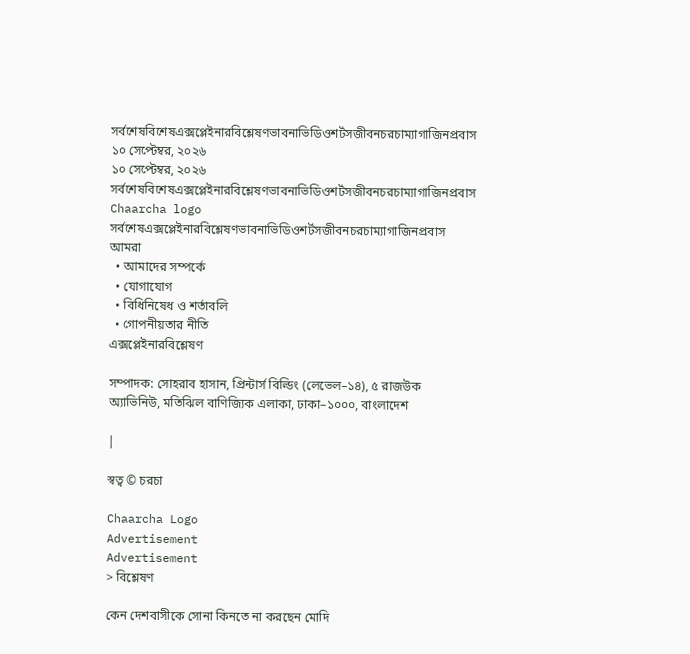সর্বশেষবিশেষএক্সপ্লেইনারবিশ্লেষণভাবনাভিডিওশর্টসজীবনচরচাম্যাগাজিনপ্রবাস
১০ সেপ্টেম্বর, ২০২৬
১০ সেপ্টেম্বর, ২০২৬
সর্বশেষবিশেষএক্সপ্লেইনারবিশ্লেষণভাবনাভিডিওশর্টসজীবনচরচাম্যাগাজিনপ্রবাস
Chaarcha logo
সর্বশেষএক্সপ্লেইনারবিশ্লেষণভাবনাভিডিওশর্টসজীবনচরচাম্যাগাজিনপ্রবাস
আমরা
  • আমাদের সম্পর্কে
  • যোগাযোগ
  • বিধিনিষেধ ও শর্তাবলি
  • গোপনীয়তার নীতি
এক্সপ্লেইনারবিশ্লেষণ

সম্পাদক: সোহরাব হাসান, প্রিন্টার্স বিল্ডিং (লেভেল–১৪), ৫ রাজউক অ্যাভিনিউ, মতিঝিল বাণিজ্যিক এলাকা, ঢাকা–১০০০, বাংলাদেশ

|

স্বত্ব © চরচা

Chaarcha Logo
Advertisement
Advertisement
> বিশ্লেষণ

কেন দেশবাসীকে সোনা কিনতে না করছেন মোদি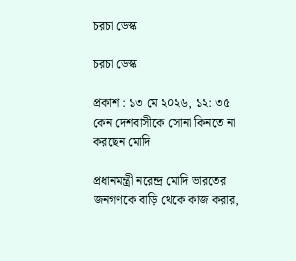চরচা ডেস্ক

চরচা ডেস্ক

প্রকাশ : ১৩ মে ২০২৬, ১২: ৩৫
কেন দেশবাসীকে সোনা কিনতে না করছেন মোদি

প্রধানমন্ত্রী নরেন্দ্র মোদি ভারতের জনগণকে বাড়ি থেকে কাজ করার,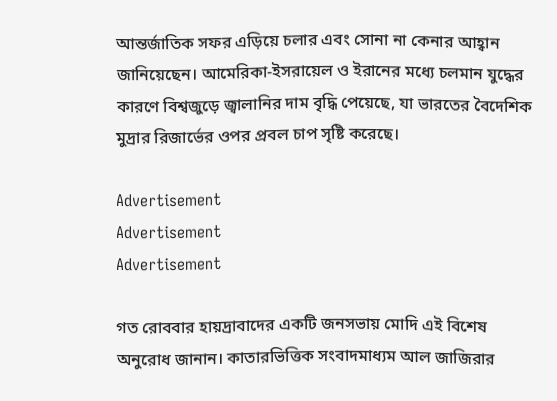আন্তর্জাতিক সফর এড়িয়ে চলার এবং সোনা না কেনার আহ্বান জানিয়েছেন। আমেরিকা-ইসরায়েল ও ইরানের মধ্যে চলমান যুদ্ধের কারণে বিশ্বজুড়ে জ্বালানির দাম বৃদ্ধি পেয়েছে, যা ভারতের বৈদেশিক মুদ্রার রিজার্ভের ওপর প্রবল চাপ সৃষ্টি করেছে।

Advertisement
Advertisement
Advertisement

গত রোববার হায়দ্রাবাদের একটি জনসভায় মোদি এই বিশেষ অনুরোধ জানান। কাতারভিত্তিক সংবাদমাধ্যম আল জাজিরার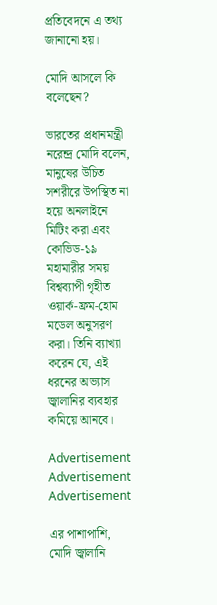প্রতিবেদনে এ তথ্য জানানো হয়।

মোদি আসলে কি বলেছেন?

ভারতের প্রধানমন্ত্রী নরেন্দ্র মোদি বলেন, মানুষের উচিত সশরীরে উপস্থিত না হয়ে অনলাইনে মিটিং করা এবং কোভিড-১৯ মহামারীর সময় বিশ্বব্যাপী গৃহীত ওয়ার্ক-ফ্রম-হোম মডেল অনুসরণ করা। তিনি ব্যাখ্যা করেন যে, এই ধরনের অভ্যাস জ্বালানির ব্যবহার কমিয়ে আনবে।

Advertisement
Advertisement
Advertisement

এর পাশাপাশি, মোদি জ্বালানি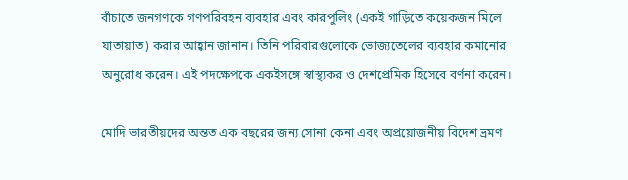বাঁচাতে জনগণকে গণপরিবহন ব্যবহার এবং কারপুলিং (একই গাড়িতে কয়েকজন মিলে যাতায়াত) করার আহ্বান জানান। তিনি পরিবারগুলোকে ভোজ্যতেলের ব্যবহার কমানোর অনুরোধ করেন। এই পদক্ষেপকে একইসঙ্গে স্বাস্থ্যকর ও দেশপ্রেমিক হিসেবে বর্ণনা করেন।

মোদি ভারতীয়দের অন্তত এক বছরের জন্য সোনা কেনা এবং অপ্রয়োজনীয় বিদেশ ভ্রমণ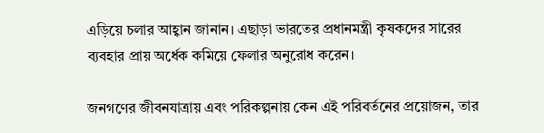এড়িয়ে চলার আহ্বান জানান। এছাড়া ভারতের প্রধানমন্ত্রী কৃষকদের সারের ব্যবহার প্রায় অর্ধেক কমিয়ে ফেলার অনুরোধ করেন।

জনগণের জীবনযাত্রায় এবং পরিকল্পনায় কেন এই পরিবর্তনের প্রয়োজন, তার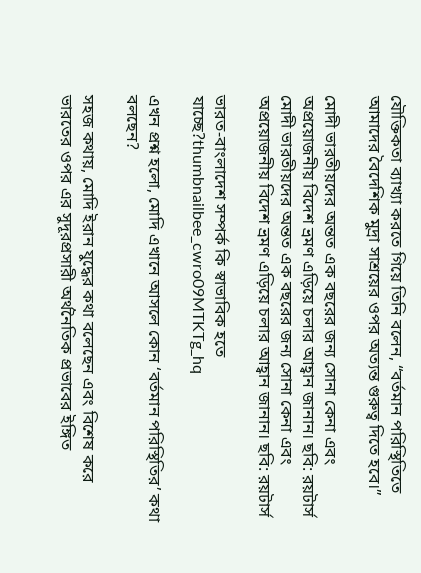যৌক্তিকতা ব্যাখ্যা করতে গিয়ে তিনি বলেন, “বর্তমান পরিস্থিতিতে আমাদের বৈদেশিক মুদ্রা সাশ্রয়ের ওপর অত্যন্ত গুরুত্ব দিতে হবে।”

মোদী ভারতীয়দের অন্তত এক বছরের জন্য সোনা কেনা এবং অপ্রয়োজনীয় বিদেশ ভ্রমণ এড়িয়ে চলার আহ্বান জানান। ছবি: রয়টার্স
মোদী ভারতীয়দের অন্তত এক বছরের জন্য সোনা কেনা এবং অপ্রয়োজনীয় বিদেশ ভ্রমণ এড়িয়ে চলার আহ্বান জানান। ছবি: রয়টার্স

ভারত-বাংলাদেশ সম্পর্ক কি স্বাভাবিক হতে যাচ্ছে?thumbnailbee_cwro09MTKTg_hq

এখন প্রশ্ন হলো, মোদি এখানে আসলে কোন ‘বর্তমান পরিস্থিতির’ কথা বলছেন?

সহজ কথায়, মোদি ইরান যুদ্ধের কথা বলেছেন এবং বিশেষ করে ভারতের ওপর এর সুদূরপ্রসারী অর্থনৈতিক প্রভাবের ইঙ্গিত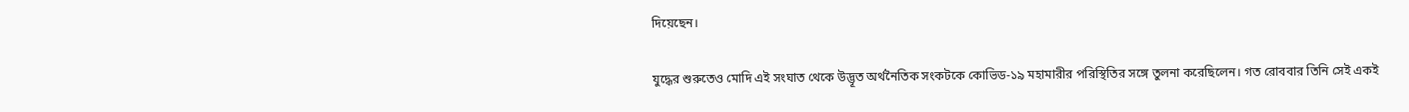দিয়েছেন।

যুদ্ধের শুরুতেও মোদি এই সংঘাত থেকে উদ্ভূত অর্থনৈতিক সংকটকে কোভিড-১৯ মহামারীর পরিস্থিতির সঙ্গে তুলনা করেছিলেন। গত রোববার তিনি সেই একই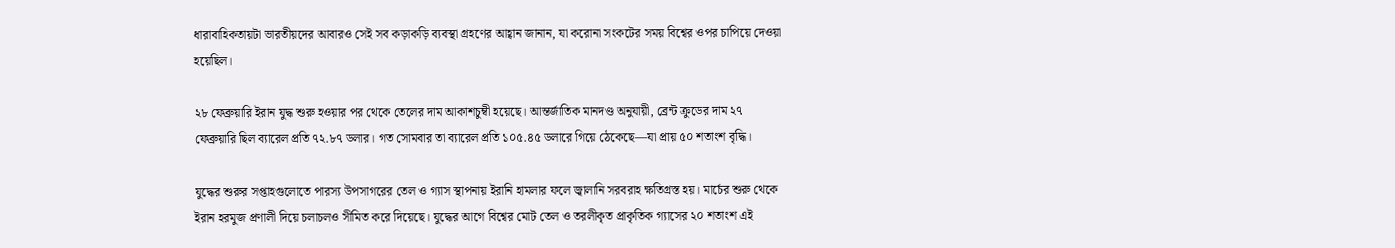ধারাবাহিকতায়টা ভারতীয়দের আবারও সেই সব কড়াকড়ি ব্যবস্থা গ্রহণের আহ্বান জানান, যা করোনা সংকটের সময় বিশ্বের ওপর চাপিয়ে দেওয়া হয়েছিল।

২৮ ফেব্রুয়ারি ইরান যুদ্ধ শুরু হওয়ার পর থেকে তেলের দাম আকাশচুম্বী হয়েছে। আন্তর্জাতিক মানদণ্ড অনুযায়ী, ব্রেন্ট ক্রুডের দাম ২৭ ফেব্রুয়ারি ছিল ব্যারেল প্রতি ৭২.৮৭ ডলার। গত সোমবার তা ব্যারেল প্রতি ১০৫.৪৫ ডলারে গিয়ে ঠেকেছে—যা প্রায় ৫০ শতাংশ বৃদ্ধি।

যুদ্ধের শুরুর সপ্তাহগুলোতে পারস্য উপসাগরের তেল ও গ্যাস স্থাপনায় ইরানি হামলার ফলে জ্বালানি সরবরাহ ক্ষতিগ্রস্ত হয়। মার্চের শুরু থেকে ইরান হরমুজ প্রণালী দিয়ে চলাচলও সীমিত করে দিয়েছে। যুদ্ধের আগে বিশ্বের মোট তেল ও তরলীকৃত প্রাকৃতিক গ্যাসের ২০ শতাংশ এই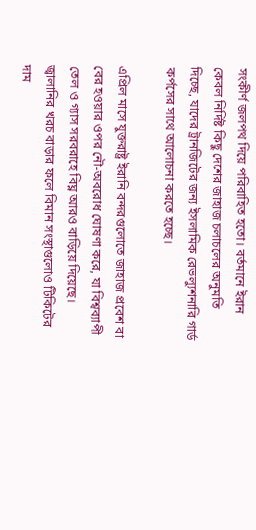সংকীর্ণ জলপথ দিয়ে পরিবাহিত হতো। বর্তমানে ইরান কেবল নির্দিষ্ট কিছু দেশের জাহাজ চলাচলের অনুমতি দিচ্ছে, যাদের ট্রানজিটের জন্য ইসলামিক রেভল্যুশনারি গার্ড কর্পসের সাথে আলোচনা করতে হচ্ছে।

এপ্রিল মাসে যুক্তরাষ্ট্র ইরানি বন্দরগুলোতে জাহাজ প্রবেশ বা বের হওয়ার ওপর নৌ-অবরোধ ঘোষণা করে, যা বিশ্বব্যাপী তেল ও গ্যাস সরবরাহে বিঘ্ন আরও বাড়িয়ে দিয়েছে। জ্বালানির খরচ বাড়ার ফলে বিমান সংস্থাগুলোও টিকিটের দাম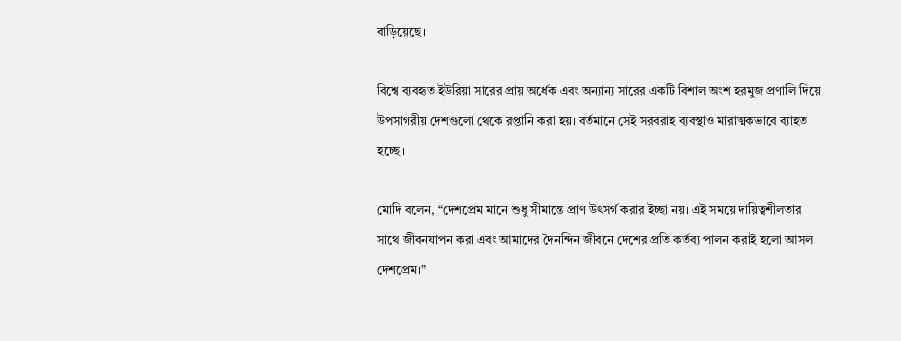বাড়িয়েছে।

বিশ্বে ব্যবহৃত ইউরিয়া সারের প্রায় অর্ধেক এবং অন্যান্য সারের একটি বিশাল অংশ হরমুজ প্রণালি দিয়ে উপসাগরীয় দেশগুলো থেকে রপ্তানি করা হয়। বর্তমানে সেই সরবরাহ ব্যবস্থাও মারাত্মকভাবে ব্যাহত হচ্ছে।

মোদি বলেন, “দেশপ্রেম মানে শুধু সীমান্তে প্রাণ উৎসর্গ করার ইচ্ছা নয়। এই সময়ে দায়িত্বশীলতার সাথে জীবনযাপন করা এবং আমাদের দৈনন্দিন জীবনে দেশের প্রতি কর্তব্য পালন করাই হলো আসল দেশপ্রেম।”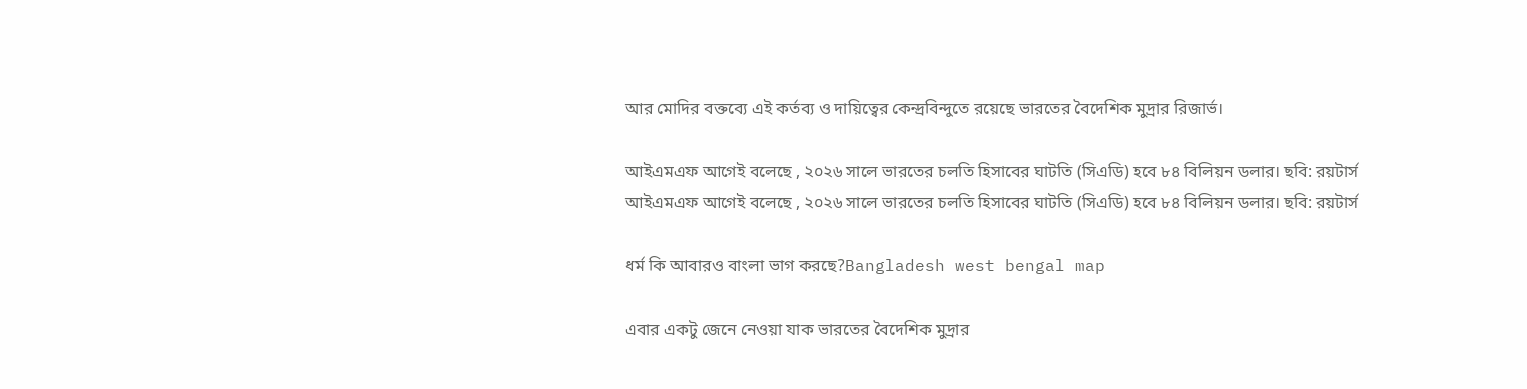আর মোদির বক্তব্যে এই কর্তব্য ও দায়িত্বের কেন্দ্রবিন্দুতে রয়েছে ভারতের বৈদেশিক মুদ্রার রিজার্ভ।

আইএমএফ আগেই বলেছে , ২০২৬ সালে ভারতের চলতি হিসাবের ঘাটতি (সিএডি) হবে ৮৪ বিলিয়ন ডলার। ছবি: রয়টার্স
আইএমএফ আগেই বলেছে , ২০২৬ সালে ভারতের চলতি হিসাবের ঘাটতি (সিএডি) হবে ৮৪ বিলিয়ন ডলার। ছবি: রয়টার্স

ধর্ম কি আবারও বাংলা ভাগ করছে?Bangladesh west bengal map

এবার একটু জেনে নেওয়া যাক ভারতের বৈদেশিক মুদ্রার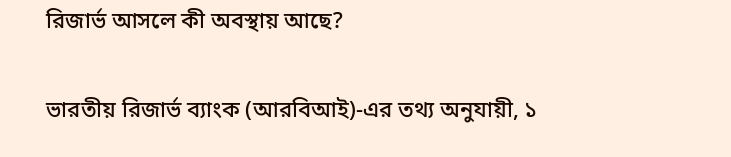রিজার্ভ আসলে কী অবস্থায় আছে?

ভারতীয় রিজার্ভ ব্যাংক (আরবিআই)-এর তথ্য অনুযায়ী, ১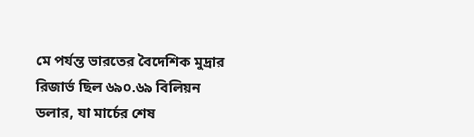মে পর্যন্ত ভারতের বৈদেশিক মুদ্রার রিজার্ভ ছিল ৬৯০.৬৯ বিলিয়ন ডলার, যা মার্চের শেষ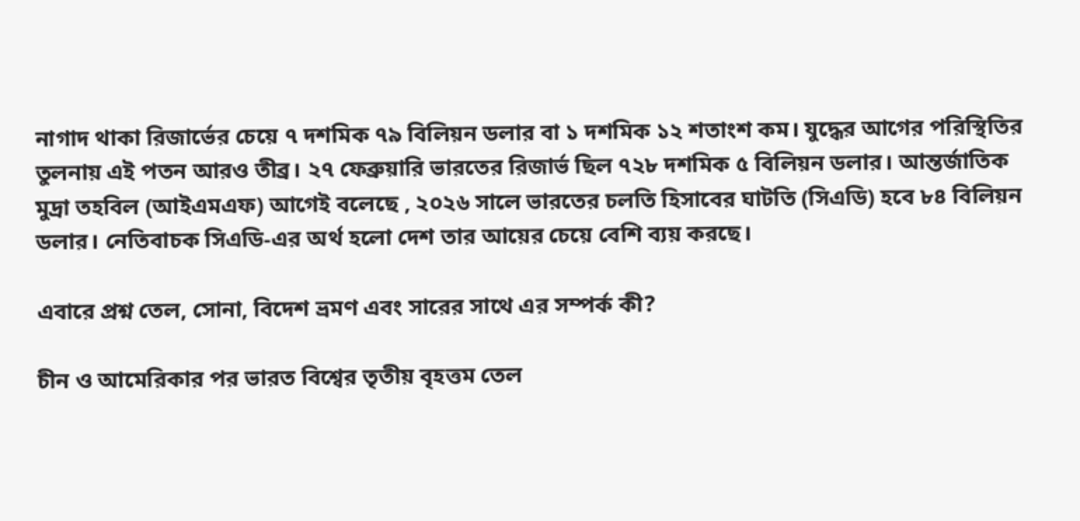নাগাদ থাকা রিজার্ভের চেয়ে ৭ দশমিক ৭৯ বিলিয়ন ডলার বা ১ দশমিক ১২ শতাংশ কম। যুদ্ধের আগের পরিস্থিতির তুলনায় এই পতন আরও তীব্র। ২৭ ফেব্রুয়ারি ভারতের রিজার্ভ ছিল ৭২৮ দশমিক ৫ বিলিয়ন ডলার। আন্তর্জাতিক মুদ্রা তহবিল (আইএমএফ) আগেই বলেছে , ২০২৬ সালে ভারতের চলতি হিসাবের ঘাটতি (সিএডি) হবে ৮৪ বিলিয়ন ডলার। নেতিবাচক সিএডি-এর অর্থ হলো দেশ তার আয়ের চেয়ে বেশি ব্যয় করছে।

এবারে প্রশ্ন তেল, সোনা, বিদেশ ভ্রমণ এবং সারের সাথে এর সম্পর্ক কী?

চীন ও আমেরিকার পর ভারত বিশ্বের তৃতীয় বৃহত্তম তেল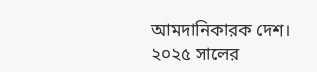আমদানিকারক দেশ। ২০২৫ সালের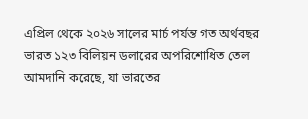এপ্রিল থেকে ২০২৬ সালের মার্চ পর্যন্ত গত অর্থবছর ভারত ১২৩ বিলিয়ন ডলারের অপরিশোধিত তেল আমদানি করেছে, যা ভারতের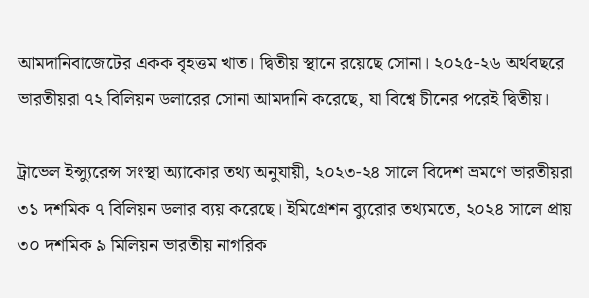আমদানিবাজেটের একক বৃহত্তম খাত। দ্বিতীয় স্থানে রয়েছে সোনা। ২০২৫-২৬ অর্থবছরে ভারতীয়রা ৭২ বিলিয়ন ডলারের সোনা আমদানি করেছে, যা বিশ্বে চীনের পরেই দ্বিতীয়।

ট্রাভেল ইন্স্যুরেন্স সংস্থা অ্যাকোর তথ্য অনুযায়ী, ২০২৩-২৪ সালে বিদেশ ভ্রমণে ভারতীয়রা ৩১ দশমিক ৭ বিলিয়ন ডলার ব্যয় করেছে। ইমিগ্রেশন ব্যুরোর তথ্যমতে, ২০২৪ সালে প্রায় ৩০ দশমিক ৯ মিলিয়ন ভারতীয় নাগরিক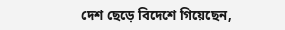দেশ ছেড়ে বিদেশে গিয়েছেন,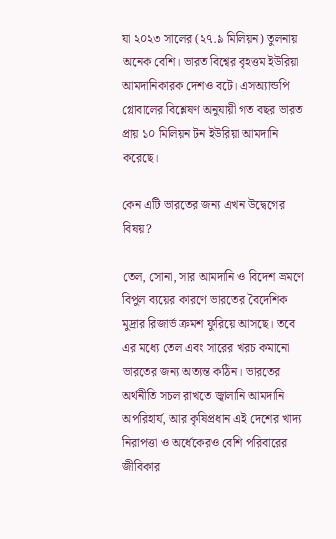যা ২০২৩ সালের (২৭.৯ মিলিয়ন) তুলনায় অনেক বেশি। ভারত বিশ্বের বৃহত্তম ইউরিয়া আমদানিকারক দেশও বটে। এসঅ্যান্ডপি গ্লোবালের বিশ্লেষণ অনুযায়ী গত বছর ভারত প্রায় ১০ মিলিয়ন টন ইউরিয়া আমদানি করেছে।

কেন এটি ভারতের জন্য এখন উদ্বেগের বিষয়?

তেল, সোনা, সার আমদানি ও বিদেশ ভ্রমণে বিপুল ব্যয়ের কারণে ভারতের বৈদেশিক মুদ্রার রিজার্ভ ক্রমশ ফুরিয়ে আসছে। তবে এর মধ্যে তেল এবং সারের খরচ কমানো ভারতের জন্য অত্যন্ত কঠিন। ভারতের অর্থনীতি সচল রাখতে জ্বালানি আমদানি অপরিহার্য, আর কৃষিপ্রধান এই দেশের খাদ্য নিরাপত্তা ও অর্ধেকেরও বেশি পরিবারের জীবিকার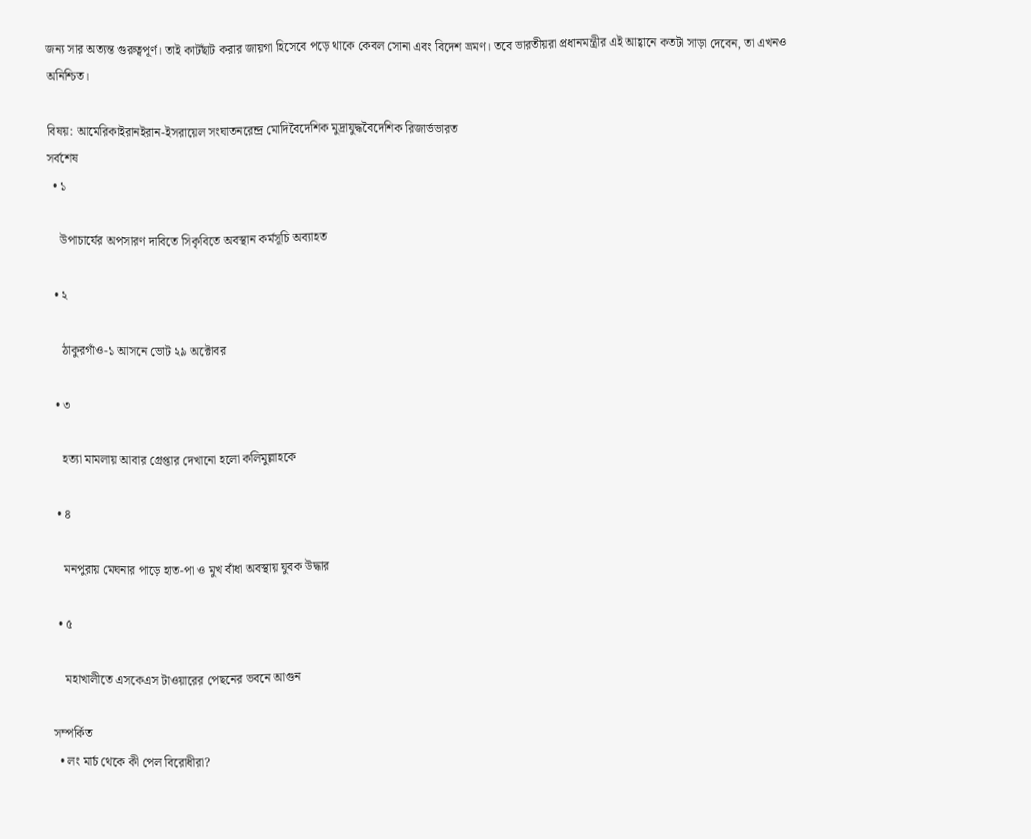জন্য সার অত্যন্ত গুরুত্বপূর্ণ। তাই কাটছাঁট করার জায়গা হিসেবে পড়ে থাকে কেবল সোনা এবং বিদেশ ভ্রমণ। তবে ভারতীয়রা প্রধানমন্ত্রীর এই আহ্বানে কতটা সাড়া দেবেন, তা এখনও অনিশ্চিত।

বিষয়: আমেরিকাইরানইরান-ইসরায়েল সংঘাতনরেন্দ্র মোদিবৈদেশিক মুদ্রাযুদ্ধবৈদেশিক রিজার্ভভারত
সর্বশেষ
  • ১

    উপাচার্যের অপসারণ দাবিতে সিকৃবিতে অবস্থান কর্মসূচি অব্যাহত

  • ২

    ঠাকুরগাঁও-১ আসনে ভোট ২৯ অক্টোবর

  • ৩

    হত্যা মামলায় আবার গ্রেপ্তার দেখানো হলো কলিমুল্লাহকে

  • ৪

    মনপুরায় মেঘনার পাড়ে হাত-পা ও মুখ বাঁধা অবস্থায় যুবক উদ্ধার

  • ৫

    মহাখালীতে এসকেএস টাওয়ারের পেছনের ভবনে আগুন

সম্পর্কিত
  • লং মার্চ থেকে কী পেল বিরোধীরা?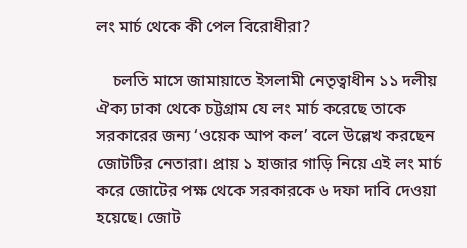লং মার্চ থেকে কী পেল বিরোধীরা?

    চলতি মাসে জামায়াতে ইসলামী নেতৃত্বাধীন ১১ দলীয় ঐক্য ঢাকা থেকে চট্টগ্রাম যে লং মার্চ করেছে তাকে সরকারের জন্য ‘ওয়েক আপ কল’ বলে উল্লেখ করছেন জোটটির নেতারা। প্রায় ১ হাজার গাড়ি নিয়ে এই লং মার্চ করে জোটের পক্ষ থেকে সরকারকে ৬ দফা দাবি দেওয়া হয়েছে। জোট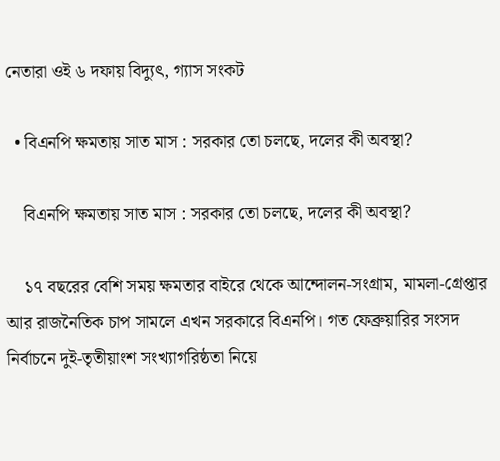নেতারা ওই ৬ দফায় বিদ্যুৎ, গ্যাস সংকট

  • বিএনপি ক্ষমতায় সাত মাস : সরকার তো চলছে, দলের কী অবস্থা?

    বিএনপি ক্ষমতায় সাত মাস : সরকার তো চলছে, দলের কী অবস্থা?

    ১৭ বছরের বেশি সময় ক্ষমতার বাইরে থেকে আন্দোলন-সংগ্রাম, মামলা-গ্রেপ্তার আর রাজনৈতিক চাপ সামলে এখন সরকারে বিএনপি। গত ফেব্রুয়ারির সংসদ নির্বাচনে দুই-তৃতীয়াংশ সংখ্যাগরিষ্ঠতা নিয়ে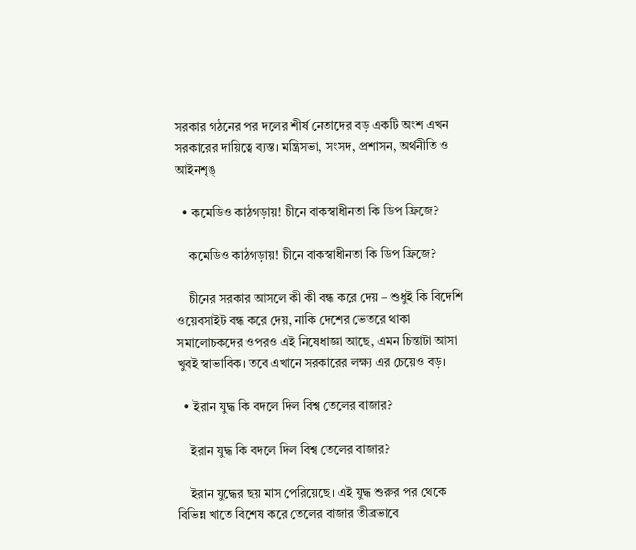সরকার গঠনের পর দলের শীর্ষ নেতাদের বড় একটি অংশ এখন সরকারের দায়িত্বে ব্যস্ত। মন্ত্রিসভা, সংসদ, প্রশাসন, অর্থনীতি ও আইনশৃঙ্

  • কমেডিও কাঠগড়ায়! চীনে বাকস্বাধীনতা কি ডিপ ফ্রিজে?

    কমেডিও কাঠগড়ায়! চীনে বাকস্বাধীনতা কি ডিপ ফ্রিজে?

    চীনের সরকার আসলে কী কী বন্ধ করে দেয় – শুধুই কি বিদেশি ওয়েবসাইট বন্ধ করে দেয়, নাকি দেশের ভেতরে থাকা সমালোচকদের ওপরও এই নিষেধাজ্ঞা আছে, এমন চিন্তাটা আসা খুবই স্বাভাবিক। তবে এখানে সরকারের লক্ষ্য এর চেয়েও বড়।

  • ইরান যুদ্ধ কি বদলে দিল বিশ্ব তেলের বাজার?

    ইরান যুদ্ধ কি বদলে দিল বিশ্ব তেলের বাজার?

    ইরান যুদ্ধের ছয় মাস পেরিয়েছে। এই যুদ্ধ শুরুর পর থেকে বিভিন্ন খাতে বিশেষ করে তেলের বাজার তীব্রভাবে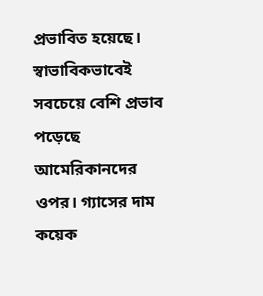প্রভাবিত হয়েছে। স্বাভাবিকভাবেই সবচেয়ে বেশি প্রভাব পড়েছে আমেরিকানদের ওপর। গ্যাসের দাম কয়েক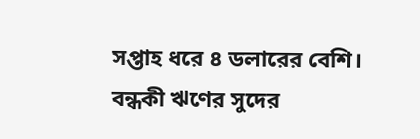সপ্তাহ ধরে ৪ ডলারের বেশি। বন্ধকী ঋণের সুদের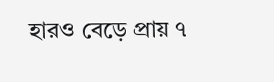হারও বেড়ে প্রায় ৭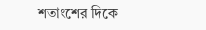শতাংশের দিকে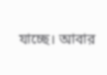যাচ্ছে। আবার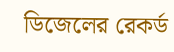ডিজেলের রেকর্ড